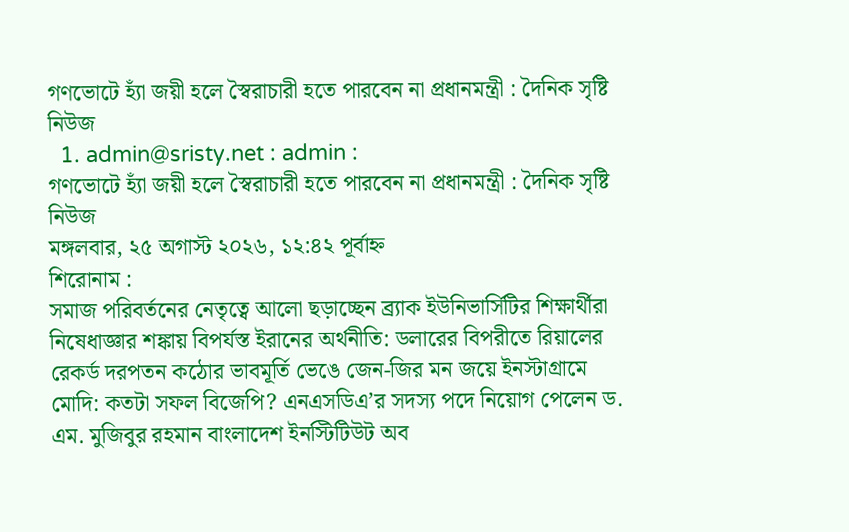গণভোটে হ্যাঁ জয়ী হলে স্বৈরাচারী হতে পারবেন না প্রধানমন্ত্রী : দৈনিক সৃষ্টি নিউজ
  1. admin@sristy.net : admin :
গণভোটে হ্যাঁ জয়ী হলে স্বৈরাচারী হতে পারবেন না প্রধানমন্ত্রী : দৈনিক সৃষ্টি নিউজ
মঙ্গলবার, ২৫ অগাস্ট ২০২৬, ১২:৪২ পূর্বাহ্ন
শিরোনাম :
সমাজ পরিবর্তনের নেতৃত্বে আলো ছড়াচ্ছেন ব্র্যাক ইউনিভার্সিটির শিক্ষার্থীরা নিষেধাজ্ঞার শঙ্কায় বিপর্যস্ত ইরানের অর্থনীতি: ডলারের বিপরীতে রিয়ালের রেকর্ড দরপতন কঠোর ভাবমূর্তি ভেঙে জেন-জির মন জয়ে ইনস্টাগ্রামে মোদি: কতটা সফল বিজেপি? এনএসডিএ’র সদস্য পদে নিয়োগ পেলেন ড. এম. মুজিবুর রহমান বাংলাদেশ ইনস্টিটিউট অব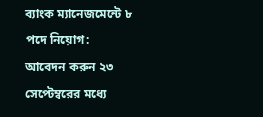ব্যাংক ম্যানেজমেন্টে ৮ পদে নিয়োগ: আবেদন করুন ২৩ সেপ্টেম্বরের মধ্যে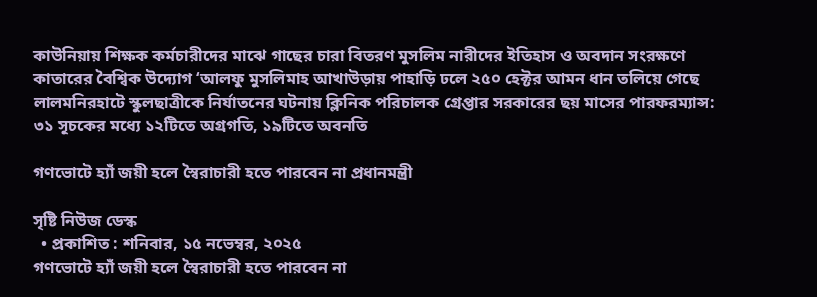কাউনিয়ায় শিক্ষক কর্মচারীদের মাঝে গাছের চারা বিতরণ মুসলিম নারীদের ইতিহাস ও অবদান সংরক্ষণে কাতারের বৈশ্বিক উদ্যোগ ‘আলফু মুসলিমাহ আখাউড়ায় পাহাড়ি ঢলে ২৫০ হেক্টর আমন ধান তলিয়ে গেছে লালমনিরহাটে স্কুলছাত্রীকে নির্যাতনের ঘটনায় ক্লিনিক পরিচালক গ্রেপ্তার সরকারের ছয় মাসের পারফরম্যান্স: ৩১ সূচকের মধ্যে ১২টিতে অগ্রগতি, ১৯টিতে অবনতি

গণভোটে হ্যাঁ জয়ী হলে স্বৈরাচারী হতে পারবেন না প্রধানমন্ত্রী

সৃষ্টি নিউজ ডেস্ক
  • প্রকাশিত : শনিবার, ১৫ নভেম্বর, ২০২৫
গণভোটে হ্যাঁ জয়ী হলে স্বৈরাচারী হতে পারবেন না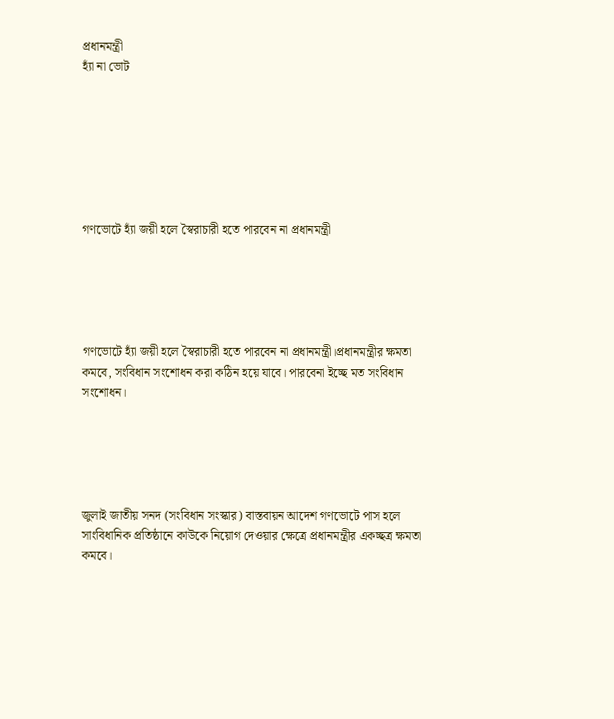প্রধানমন্ত্রী
হ‍্যাঁ না ভোট







গণভোটে হ্যাঁ জয়ী হলে স্বৈরাচারী হতে পারবেন না প্রধানমন্ত্রী





গণভোটে হ্যাঁ জয়ী হলে স্বৈরাচারী হতে পারবেন না প্রধানমন্ত্রী।প্রধানমন্ত্রীর ক্ষমতা কমবে, সংবিধান সংশোধন করা কঠিন হয়ে যাবে। পারবেনা ইচ্ছে মত সংবিধান সংশোধন।





জুলাই জাতীয় সনদ (সংবিধান সংস্কার) বাস্তবায়ন আদেশ গণভোটে পাস হলে সাংবিধানিক প্রতিষ্ঠানে কাউকে নিয়োগ দেওয়ার ক্ষেত্রে প্রধানমন্ত্রীর একচ্ছত্র ক্ষমতা কমবে।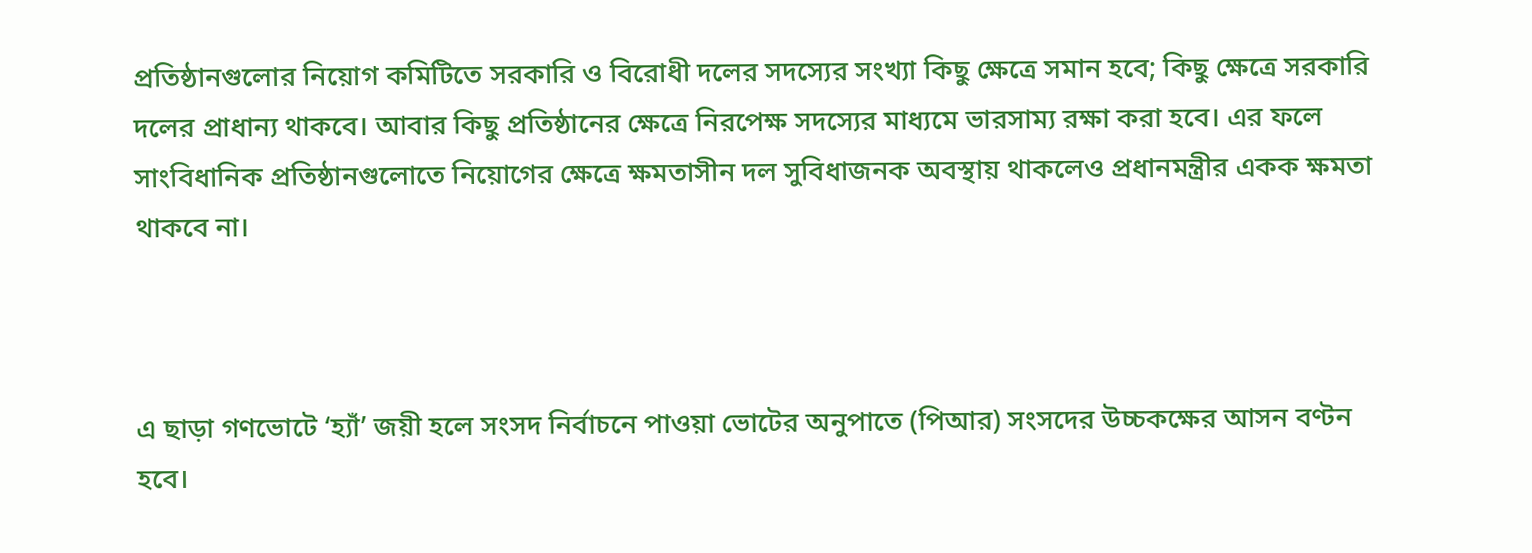প্রতিষ্ঠানগুলোর নিয়োগ কমিটিতে সরকারি ও বিরোধী দলের সদস্যের সংখ্যা কিছু ক্ষেত্রে সমান হবে; কিছু ক্ষেত্রে সরকারি দলের প্রাধান্য থাকবে। আবার কিছু প্রতিষ্ঠানের ক্ষেত্রে নিরপেক্ষ সদস্যের মাধ্যমে ভারসাম্য রক্ষা করা হবে। এর ফলে সাংবিধানিক প্রতিষ্ঠানগুলোতে নিয়োগের ক্ষেত্রে ক্ষমতাসীন দল সুবিধাজনক অবস্থায় থাকলেও প্রধানমন্ত্রীর একক ক্ষমতা থাকবে না।



এ ছাড়া গণভোটে ‘হ্যাঁ’ জয়ী হলে সংসদ নির্বাচনে পাওয়া ভোটের অনুপাতে (পিআর) সংসদের উচ্চকক্ষের আসন বণ্টন হবে।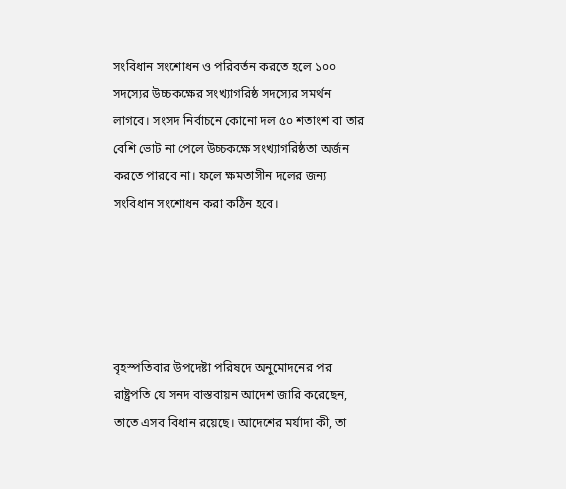সংবিধান সংশোধন ও পরিবর্তন করতে হলে ১০০ সদস্যের উচ্চকক্ষের সংখ্যাগরিষ্ঠ সদস্যের সমর্থন লাগবে। সংসদ নির্বাচনে কোনো দল ৫০ শতাংশ বা তার বেশি ভোট না পেলে উচ্চকক্ষে সংখ্যাগরিষ্ঠতা অর্জন করতে পারবে না। ফলে ক্ষমতাসীন দলের জন্য সংবিধান সংশোধন করা কঠিন হবে।





বৃহস্পতিবার উপদেষ্টা পরিষদে অনুমোদনের পর রাষ্ট্রপতি যে সনদ বাস্তবায়ন আদেশ জারি করেছেন, তাতে এসব বিধান রয়েছে। আদেশের মর্যাদা কী, তা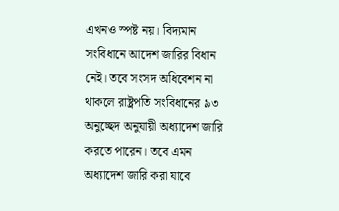এখনও স্পষ্ট নয়। বিদ্যমান সংবিধানে আদেশ জারির বিধান নেই। তবে সংসদ অধিবেশন না থাকলে রাষ্ট্রপতি সংবিধানের ৯৩ অনুচ্ছেদ অনুযায়ী অধ্যাদেশ জারি করতে পারেন। তবে এমন অধ্যাদেশ জারি করা যাবে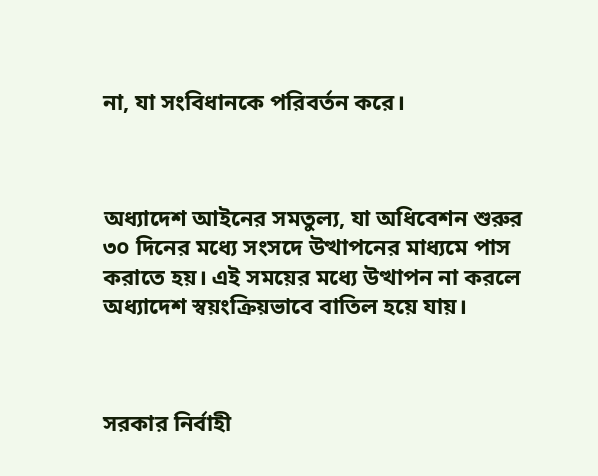না, যা সংবিধানকে পরিবর্তন করে।



অধ্যাদেশ আইনের সমতুল্য, যা অধিবেশন শুরুর ৩০ দিনের মধ্যে সংসদে উত্থাপনের মাধ্যমে পাস করাতে হয়। এই সময়ের মধ্যে উত্থাপন না করলে অধ্যাদেশ স্বয়ংক্রিয়ভাবে বাতিল হয়ে যায়।



সরকার নির্বাহী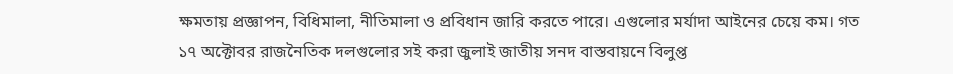ক্ষমতায় প্রজ্ঞাপন, বিধিমালা, নীতিমালা ও প্রবিধান জারি করতে পারে। এগুলোর মর্যাদা আইনের চেয়ে কম। গত ১৭ অক্টোবর রাজনৈতিক দলগুলোর সই করা জুলাই জাতীয় সনদ বাস্তবায়নে বিলুপ্ত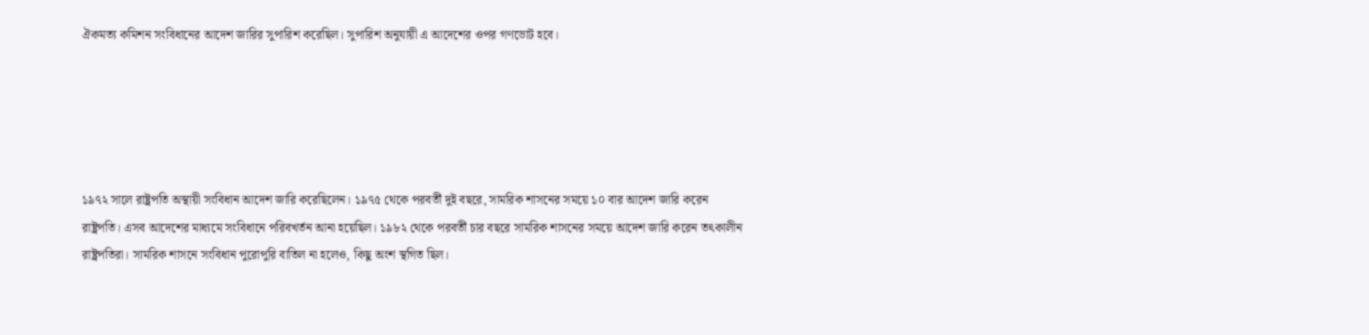ঐকমত্য কমিশন সংবিধানের আদেশ জারির সুপারিশ করেছিল। সুপারিশ অনুযায়ী এ আদেশের ওপর গণভোট হবে।





১৯৭২ সালে রাষ্ট্রপতি অস্থায়ী সংবিধান আদেশ জারি করেছিলেন। ১৯৭৫ থেকে পরবর্তী দুই বছরে, সামরিক শাসনের সময়ে ১০ বার আদেশ জারি করেন রাষ্ট্রপতি। এসব আদেশের মাধ্যমে সংবিধানে পরিবখর্তন আনা হয়েছিল। ১৯৮২ থেকে পরবর্তী চার বছরে সামরিক শাসনের সময়ে আদেশ জারি করেন তৎকালীন রাষ্ট্রপতিরা। সামরিক শাসনে সংবিধান পুরোপুরি বাতিল না হলেও, কিছু অংশ স্থগিত ছিল।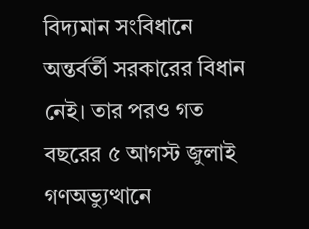বিদ্যমান সংবিধানে অন্তর্বর্তী সরকারের বিধান নেই। তার পরও গত বছরের ৫ আগস্ট জুলাই গণঅভ্যুত্থানে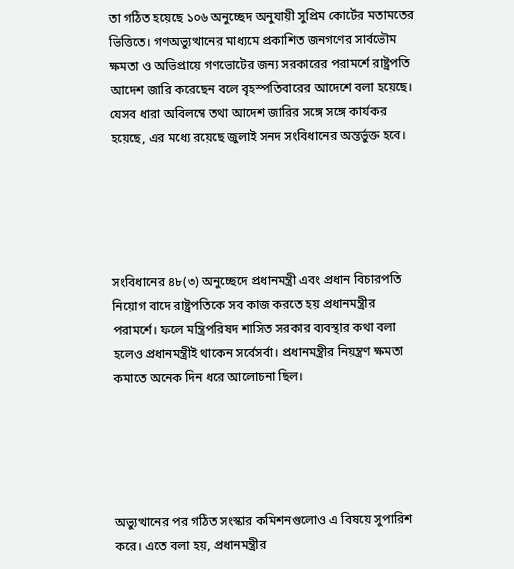তা গঠিত হয়েছে ১০৬ অনুচ্ছেদ অনুযায়ী সুপ্রিম কোর্টের মতামতের ভিত্তিতে। গণঅভ্যুত্থানের মাধ্যমে প্রকাশিত জনগণের সার্বভৌম ক্ষমতা ও অভিপ্রায়ে গণভোটের জন্য সরকারের পরামর্শে রাষ্ট্রপতি আদেশ জারি করেছেন বলে বৃহস্পতিবারের আদেশে বলা হয়েছে। যেসব ধারা অবিলম্বে তথা আদেশ জারির সঙ্গে সঙ্গে কার্যকর হয়েছে, এর মধ্যে রয়েছে জুলাই সনদ সংবিধানের অন্তর্ভুক্ত হবে।





সংবিধানের ৪৮(৩) অনুচ্ছেদে প্রধানমন্ত্রী এবং প্রধান বিচারপতি নিয়োগ বাদে রাষ্ট্রপতিকে সব কাজ করতে হয় প্রধানমন্ত্রীর পরামর্শে। ফলে মন্ত্রিপরিষদ শাসিত সরকার ব্যবস্থার কথা বলা হলেও প্রধানমন্ত্রীই থাকেন সর্বেসর্বা। প্রধানমন্ত্রীর নিয়ন্ত্রণ ক্ষমতা কমাতে অনেক দিন ধরে আলোচনা ছিল।





অভ্যুত্থানের পর গঠিত সংস্কার কমিশনগুলোও এ বিষয়ে সুপারিশ করে। এতে বলা হয়, প্রধানমন্ত্রীর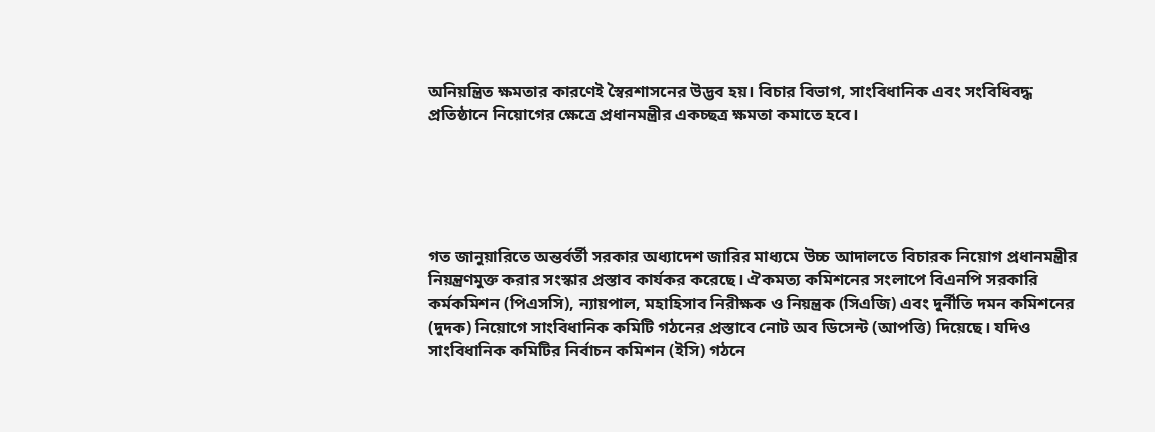অনিয়ন্ত্রিত ক্ষমতার কারণেই স্বৈরশাসনের উদ্ভব হয়। বিচার বিভাগ, সাংবিধানিক এবং সংবিধিবদ্ধ প্রতিষ্ঠানে নিয়োগের ক্ষেত্রে প্রধানমন্ত্রীর একচ্ছত্র ক্ষমতা কমাতে হবে।





গত জানুয়ারিতে অন্তর্বর্তী সরকার অধ্যাদেশ জারির মাধ্যমে উচ্চ আদালতে বিচারক নিয়োগ প্রধানমন্ত্রীর নিয়ন্ত্রণমুক্ত করার সংস্কার প্রস্তাব কার্যকর করেছে। ঐকমত্য কমিশনের সংলাপে বিএনপি সরকারি কর্মকমিশন (পিএসসি), ন্যায়পাল, মহাহিসাব নিরীক্ষক ও নিয়ন্ত্রক (সিএজি) এবং দুর্নীতি দমন কমিশনের (দুদক) নিয়োগে সাংবিধানিক কমিটি গঠনের প্রস্তাবে নোট অব ডিসেন্ট (আপত্তি) দিয়েছে। যদিও সাংবিধানিক কমিটির নির্বাচন কমিশন (ইসি) গঠনে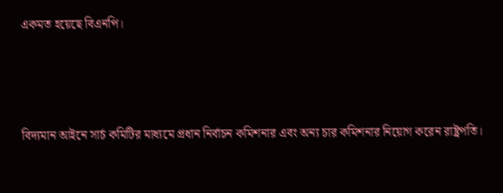একমত হয়েছে বিএনপি।



বিদ্যমান আইনে সার্চ কমিটির মাধ্যমে প্রধান নির্বাচন কমিশনার এবং অন্য চার কমিশনার নিয়োগ করেন রাষ্ট্রপতি।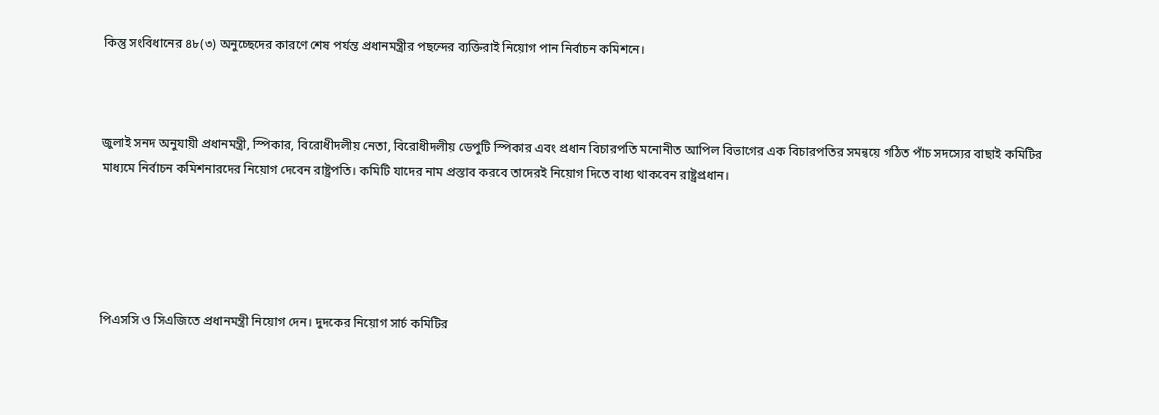কিন্তু সংবিধানের ৪৮(৩) অনুচ্ছেদের কারণে শেষ পর্যন্ত প্রধানমন্ত্রীর পছন্দের ব্যক্তিরাই নিয়োগ পান নির্বাচন কমিশনে।



জুলাই সনদ অনুযায়ী প্রধানমন্ত্রী, স্পিকার, বিরোধীদলীয় নেতা, বিরোধীদলীয় ডেপুটি স্পিকার এবং প্রধান বিচারপতি মনোনীত আপিল বিভাগের এক বিচারপতির সমন্বয়ে গঠিত পাঁচ সদস্যের বাছাই কমিটির মাধ্যমে নির্বাচন কমিশনারদের নিয়োগ দেবেন রাষ্ট্রপতি। কমিটি যাদের নাম প্রস্তাব করবে তাদেরই নিয়োগ দিতে বাধ্য থাকবেন রাষ্ট্রপ্রধান।





পিএসসি ও সিএজিতে প্রধানমন্ত্রী নিয়োগ দেন। দুদকের নিয়োগ সার্চ কমিটির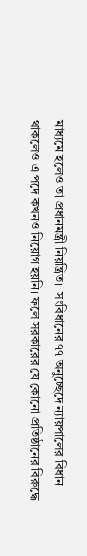মাধ্যমে হলেও তা প্রধানমন্ত্রী নিয়ন্ত্রিত।  সংবিধানের ৭৭ অনুচ্ছেদে ন্যায়পালের বিধান থাকলেও এ পদে কখনও নিয়োগ হয়নি। ফলে সরকারের যে কোনো প্রতিষ্ঠানের বিরুদ্ধে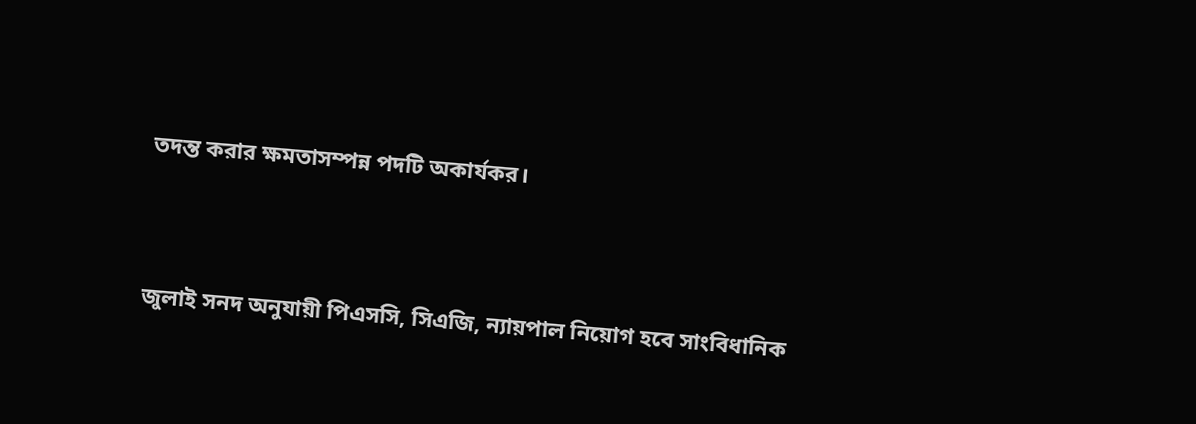তদন্ত করার ক্ষমতাসম্পন্ন পদটি অকার্যকর।



জুলাই সনদ অনুযায়ী পিএসসি, সিএজি, ন্যায়পাল নিয়োগ হবে সাংবিধানিক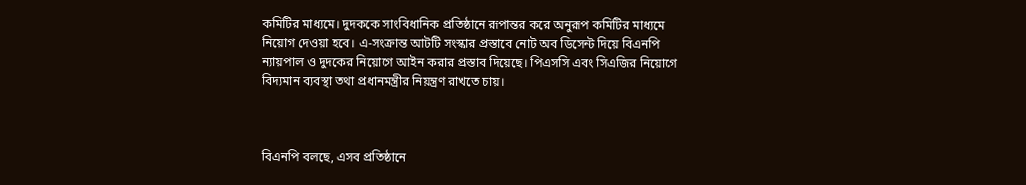কমিটির মাধ্যমে। দুদককে সাংবিধানিক প্রতিষ্ঠানে রূপান্তর করে অনুরূপ কমিটির মাধ্যমে নিয়োগ দেওয়া হবে। এ-সংক্রান্ত আটটি সংস্কার প্রস্তাবে নোট অব ডিসেন্ট দিয়ে বিএনপি ন্যায়পাল ও দুদকের নিয়োগে আইন করার প্রস্তাব দিয়েছে। পিএসসি এবং সিএজির নিয়োগে বিদ্যমান ব্যবস্থা তথা প্রধানমন্ত্রীর নিয়ন্ত্রণ রাখতে চায়।



বিএনপি বলছে, এসব প্রতিষ্ঠানে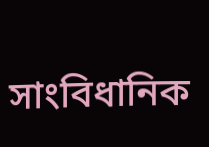সাংবিধানিক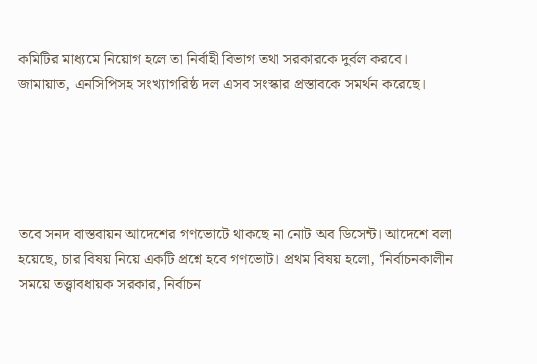কমিটির মাধ্যমে নিয়োগ হলে তা নির্বাহী বিভাগ তথা সরকারকে দুর্বল করবে। জামায়াত, এনসিপিসহ সংখ্যাগরিষ্ঠ দল এসব সংস্কার প্রস্তাবকে সমর্থন করেছে।





তবে সনদ বাস্তবায়ন আদেশের গণভোটে থাকছে না নোট অব ডিসেন্ট। আদেশে বলা হয়েছে, চার বিষয় নিয়ে একটি প্রশ্নে হবে গণভোট। প্রথম বিষয় হলো, ‘নির্বাচনকালীন সময়ে তত্ত্বাবধায়ক সরকার, নির্বাচন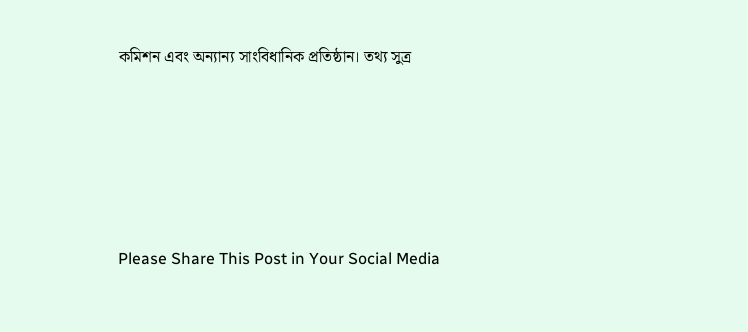কমিশন এবং অন্যান্য সাংবিধানিক প্রতিষ্ঠান। তথ‍্য সুত্র





Please Share This Post in Your Social Media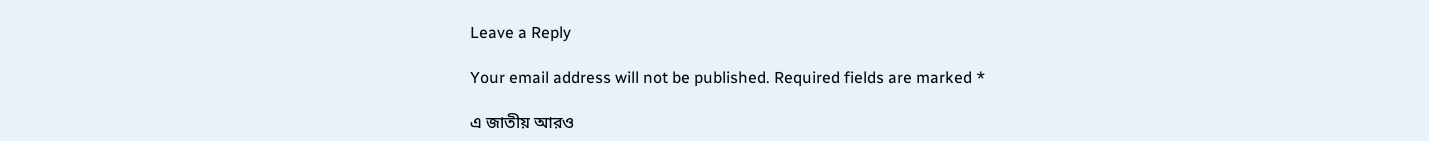Leave a Reply

Your email address will not be published. Required fields are marked *

এ জাতীয় আরও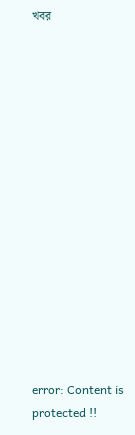খবর















error: Content is protected !!